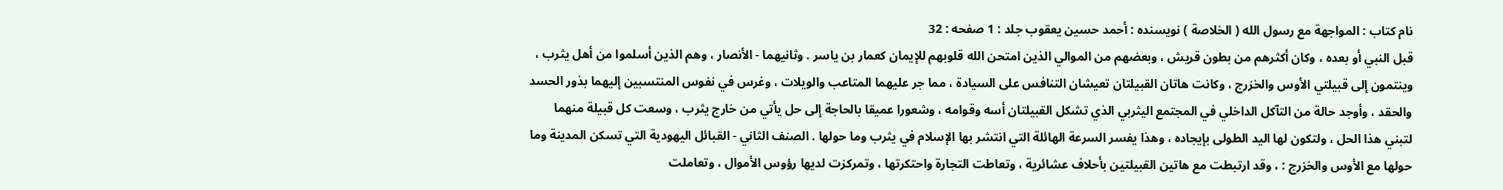نام کتاب : المواجهة مع رسول الله ( الخلاصة ) نویسنده : أحمد حسين يعقوب جلد : 1 صفحه : 32
قبل النبي أو بعده ، وكان أكثرهم من بطون قريش ، وبعضهم من الموالي الذين امتحن الله قلوبهم للإيمان كعمار بن ياسر . وثانيهما - الأنصار ، وهم الذين أسلموا من أهل يثرب ، وينتمون إلى قبيلتي الأوس والخزرج ، وكانت هاتان القبيلتان تعيشان التنافس على السيادة ، مما جر عليهما المتاعب والويلات ، وغرس في نفوس المنتسبين إليهما بذور الحسد والحقد ، وأوجد حالة من التآكل الداخلي في المجتمع اليثربي الذي تشكل القبيلتان أسه وقوامه ، وشعورا عميقا بالحاجة إلى حل يأتي من خارج يثرب ، وسعت كل قبيلة منهما لتبني هذا الحل ، ولتكون لها اليد الطولى بإيجاده ، وهذا يفسر السرعة الهائلة التي انتشر بها الإسلام في يثرب وما حولها . الصنف الثاني - القبائل اليهودية التي تسكن المدينة وما حولها مع الأوس والخزرج : ، وقد ارتبطت مع هاتين القبيلتين بأحلاف عشائرية ، وتعاطت التجارة واحتكرتها ، وتمركزت لديها رؤوس الأموال ، وتعاملت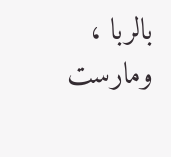بالربا ، ومارست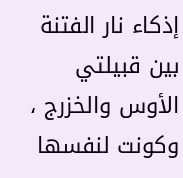إذكاء نار الفتنة بين قبيلتي الأوس والخزرج ، وكونت لنفسها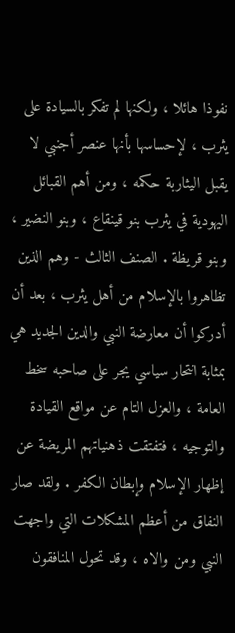نفوذا هائلا ، ولكنها لم تفكر بالسيادة على يثرب ، لإحساسها بأنها عنصر أجنبي لا يقبل اليثاربة حكمه ، ومن أهم القبائل اليهودية في يثرب بنو قينقاع ، وبنو النضير ، وبنو قريظة . الصنف الثالث - وهم الذين تظاهروا بالإسلام من أهل يثرب ، بعد أن أدركوا أن معارضة النبي والدين الجديد هي بمثابة انتحار سياسي يجر على صاحبه سخط العامة ، والعزل التام عن مواقع القيادة والتوجيه ، فتفتقت ذهنياتهم المريضة عن إظهار الإسلام وإبطان الكفر . ولقد صار النفاق من أعظم المشكلات التي واجهت النبي ومن والاه ، وقد تحول المنافقون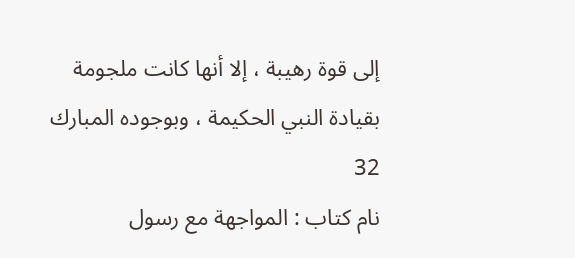إلى قوة رهيبة ، إلا أنها كانت ملجومة بقيادة النبي الحكيمة ، وبوجوده المبارك
32
نام کتاب : المواجهة مع رسول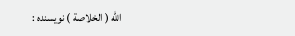الله ( الخلاصة ) نویسنده :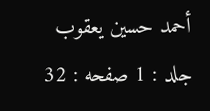أحمد حسين يعقوب جلد : 1 صفحه : 32